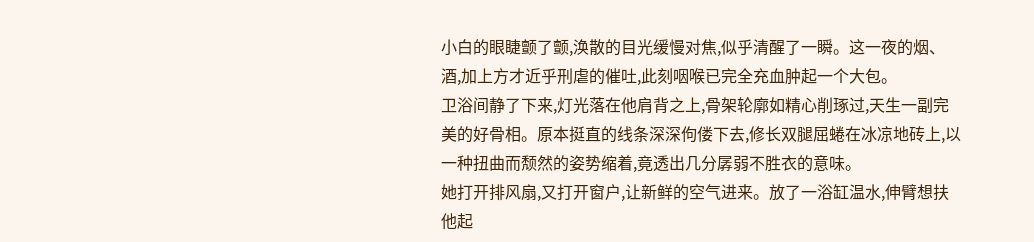小白的眼睫颤了颤,涣散的目光缓慢对焦,似乎清醒了一瞬。这一夜的烟、酒,加上方才近乎刑虐的催吐,此刻咽喉已完全充血肿起一个大包。
卫浴间静了下来,灯光落在他肩背之上,骨架轮廓如精心削琢过,天生一副完美的好骨相。原本挺直的线条深深佝偻下去,修长双腿屈蜷在冰凉地砖上,以一种扭曲而颓然的姿势缩着,竟透出几分孱弱不胜衣的意味。
她打开排风扇,又打开窗户,让新鲜的空气进来。放了一浴缸温水,伸臂想扶他起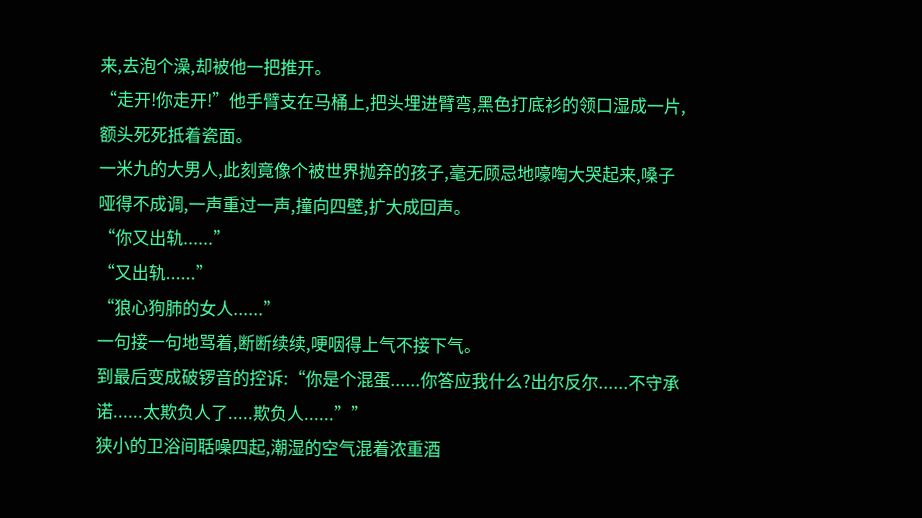来,去泡个澡,却被他一把推开。
“走开!你走开!”他手臂支在马桶上,把头埋进臂弯,黑色打底衫的领口湿成一片,额头死死抵着瓷面。
一米九的大男人,此刻竟像个被世界抛弃的孩子,毫无顾忌地嚎啕大哭起来,嗓子哑得不成调,一声重过一声,撞向四壁,扩大成回声。
“你又出轨......”
“又出轨......”
“狼心狗肺的女人......”
一句接一句地骂着,断断续续,哽咽得上气不接下气。
到最后变成破锣音的控诉:“你是个混蛋......你答应我什么?出尔反尔......不守承诺......太欺负人了.....欺负人......””
狭小的卫浴间聒噪四起,潮湿的空气混着浓重酒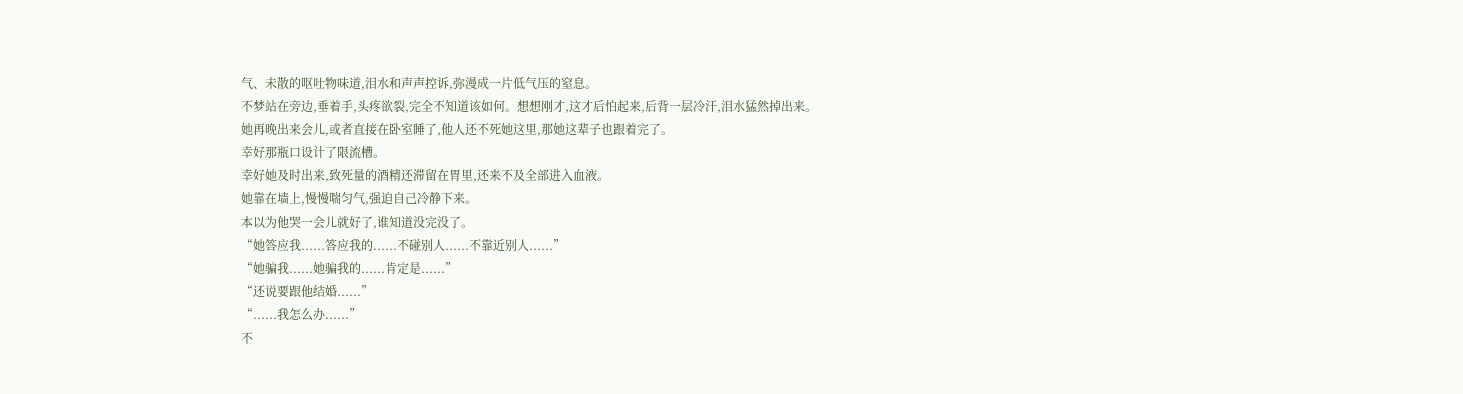气、未散的呕吐物味道,泪水和声声控诉,弥漫成一片低气压的窒息。
不梦站在旁边,垂着手,头疼欲裂,完全不知道该如何。想想刚才,这才后怕起来,后背一层冷汗,泪水猛然掉出来。
她再晚出来会儿,或者直接在卧室睡了,他人还不死她这里,那她这辈子也跟着完了。
幸好那瓶口设计了限流槽。
幸好她及时出来,致死量的酒精还滞留在胃里,还来不及全部进入血液。
她靠在墙上,慢慢喘匀气,强迫自己冷静下来。
本以为他哭一会儿就好了,谁知道没完没了。
“她答应我......答应我的......不碰别人......不靠近别人......”
“她骗我......她骗我的......肯定是......”
“还说要跟他结婚......”
“......我怎么办......”
不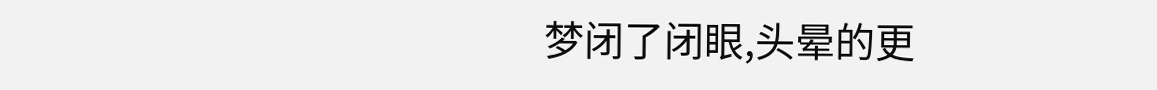梦闭了闭眼,头晕的更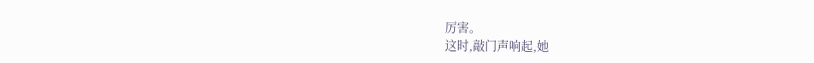厉害。
这时,敲门声响起,她